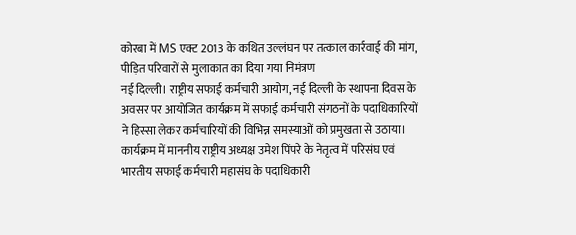कोरबा में MS एक्ट 2013 के कथित उल्लंघन पर तत्काल कार्रवाई की मांग, पीड़ित परिवारों से मुलाकात का दिया गया निमंत्रण
नई दिल्ली। राष्ट्रीय सफाई कर्मचारी आयोग, नई दिल्ली के स्थापना दिवस के अवसर पर आयोजित कार्यक्रम में सफाई कर्मचारी संगठनों के पदाधिकारियों ने हिस्सा लेकर कर्मचारियों की विभिन्न समस्याओं को प्रमुखता से उठाया। कार्यक्रम में माननीय राष्ट्रीय अध्यक्ष उमेश पिंपरे के नेतृत्व में परिसंघ एवं भारतीय सफाई कर्मचारी महासंघ के पदाधिकारी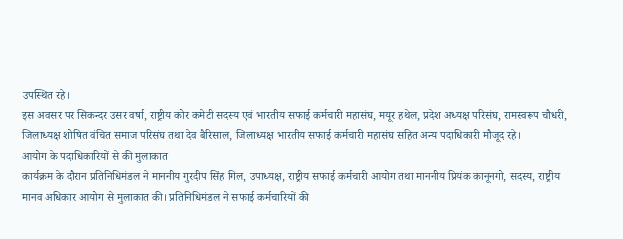उपस्थित रहे।
इस अवसर पर सिकन्दर उसर वर्षा, राष्ट्रीय कोर कमेटी सदस्य एवं भारतीय सफाई कर्मचारी महासंघ, मयूर हथेल, प्रदेश अध्यक्ष परिसंघ, रामस्वरूप चौधरी, जिलाध्यक्ष शोषित वंचित समाज परिसंघ तथा देव बैरिसाल, जिलाध्यक्ष भारतीय सफाई कर्मचारी महासंघ सहित अन्य पदाधिकारी मौजूद रहे।
आयोग के पदाधिकारियों से की मुलाकात
कार्यक्रम के दौरान प्रतिनिधिमंडल ने माननीय गुरदीप सिंह गिल, उपाध्यक्ष, राष्ट्रीय सफाई कर्मचारी आयोग तथा माननीय प्रियंक कानूनगो, सदस्य, राष्ट्रीय मानव अधिकार आयोग से मुलाकात की। प्रतिनिधिमंडल ने सफाई कर्मचारियों की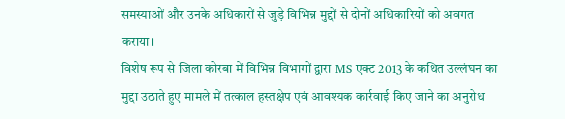समस्याओं और उनके अधिकारों से जुड़े विभिन्न मुद्दों से दोनों अधिकारियों को अवगत कराया।
विशेष रूप से जिला कोरबा में विभिन्न विभागों द्वारा MS एक्ट 2013 के कथित उल्लंघन का मुद्दा उठाते हुए मामले में तत्काल हस्तक्षेप एवं आवश्यक कार्रवाई किए जाने का अनुरोध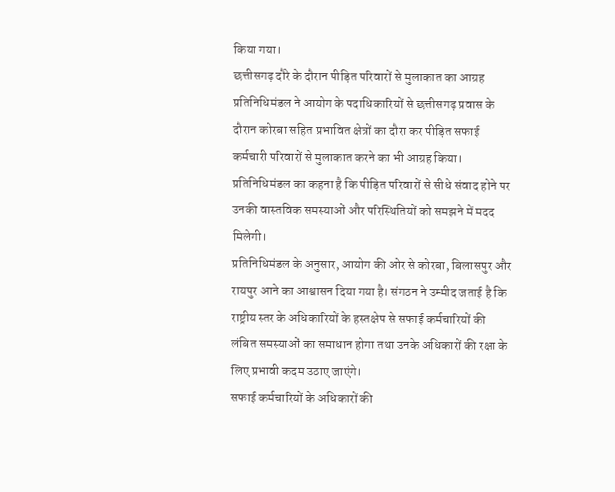किया गया।
छत्तीसगढ़ दौरे के दौरान पीड़ित परिवारों से मुलाकात का आग्रह
प्रतिनिधिमंडल ने आयोग के पदाधिकारियों से छत्तीसगढ़ प्रवास के दौरान कोरबा सहित प्रभावित क्षेत्रों का दौरा कर पीड़ित सफाई कर्मचारी परिवारों से मुलाकात करने का भी आग्रह किया। प्रतिनिधिमंडल का कहना है कि पीड़ित परिवारों से सीधे संवाद होने पर उनकी वास्तविक समस्याओं और परिस्थितियों को समझने में मदद मिलेगी।
प्रतिनिधिमंडल के अनुसार, आयोग की ओर से कोरबा, बिलासपुर और रायपुर आने का आश्वासन दिया गया है। संगठन ने उम्मीद जताई है कि राष्ट्रीय स्तर के अधिकारियों के हस्तक्षेप से सफाई कर्मचारियों की लंबित समस्याओं का समाधान होगा तथा उनके अधिकारों की रक्षा के लिए प्रभावी कदम उठाए जाएंगे।
सफाई कर्मचारियों के अधिकारों की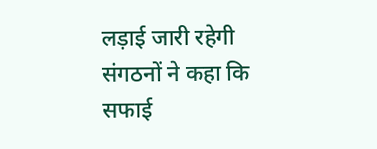लड़ाई जारी रहेगी
संगठनों ने कहा कि सफाई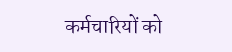कर्मचारियों को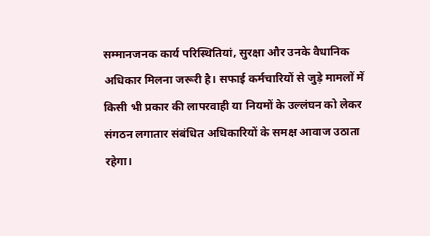सम्मानजनक कार्य परिस्थितियां, सुरक्षा और उनके वैधानिक अधिकार मिलना जरूरी है। सफाई कर्मचारियों से जुड़े मामलों में किसी भी प्रकार की लापरवाही या नियमों के उल्लंघन को लेकर संगठन लगातार संबंधित अधिकारियों के समक्ष आवाज उठाता रहेगा।